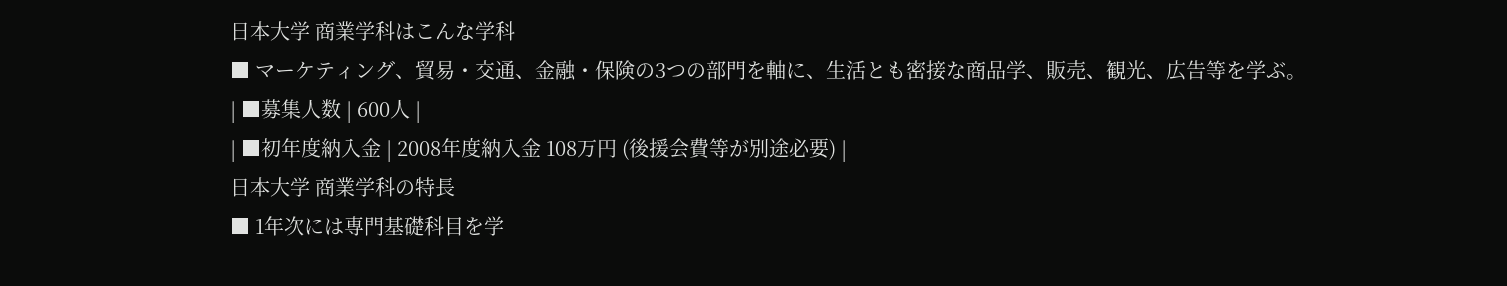日本大学 商業学科はこんな学科
■ マーケティング、貿易・交通、金融・保険の3つの部門を軸に、生活とも密接な商品学、販売、観光、広告等を学ぶ。
| ■募集人数 | 600人 |
| ■初年度納入金 | 2008年度納入金 108万円 (後援会費等が別途必要) |
日本大学 商業学科の特長
■ 1年次には専門基礎科目を学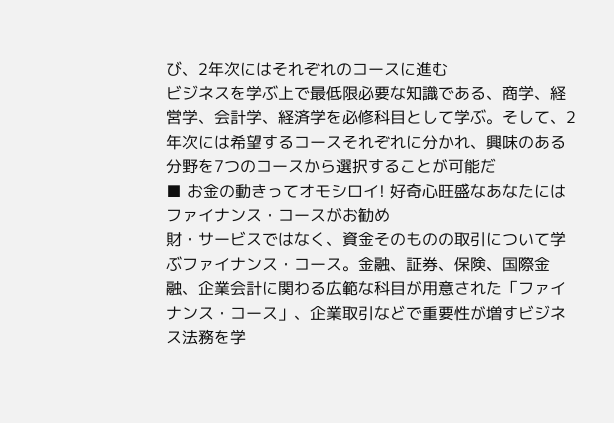び、2年次にはそれぞれのコースに進む
ビジネスを学ぶ上で最低限必要な知識である、商学、経営学、会計学、経済学を必修科目として学ぶ。そして、2年次には希望するコースそれぞれに分かれ、興味のある分野を7つのコースから選択することが可能だ
■ お金の動きってオモシロイ! 好奇心旺盛なあなたにはファイナンス・コースがお勧め
財・サービスではなく、資金そのものの取引について学ぶファイナンス・コース。金融、証券、保険、国際金融、企業会計に関わる広範な科目が用意された「ファイナンス・コース」、企業取引などで重要性が増すビジネス法務を学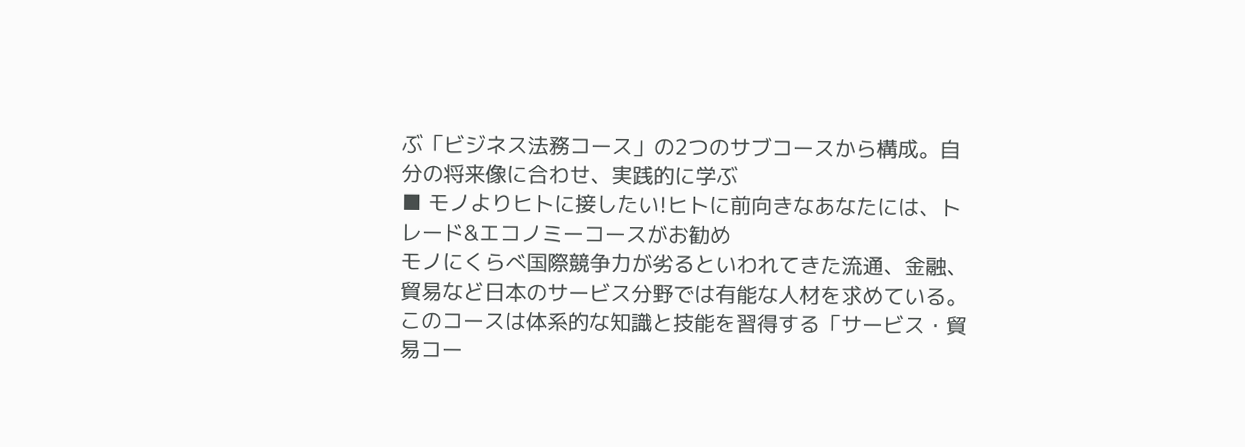ぶ「ビジネス法務コース」の2つのサブコースから構成。自分の将来像に合わせ、実践的に学ぶ
■ モノよりヒトに接したい!ヒトに前向きなあなたには、トレード&エコノミーコースがお勧め
モノにくらべ国際競争力が劣るといわれてきた流通、金融、貿易など日本のサービス分野では有能な人材を求めている。このコースは体系的な知識と技能を習得する「サービス・貿易コー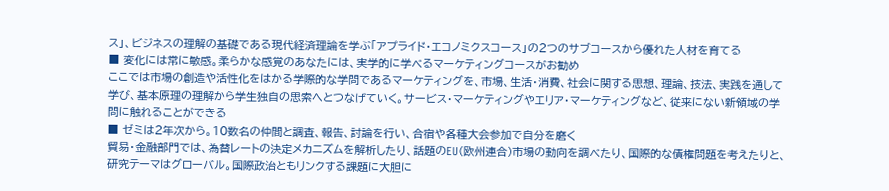ス」、ビジネスの理解の基礎である現代経済理論を学ぶ「アプライド・エコノミクスコース」の2つのサブコースから優れた人材を育てる
■ 変化には常に敏感。柔らかな感覚のあなたには、実学的に学べるマーケティングコースがお勧め
ここでは市場の創造や活性化をはかる学際的な学問であるマーケティングを、市場、生活・消費、社会に関する思想、理論、技法、実践を通して学び、基本原理の理解から学生独自の思索へとつなげていく。サービス・マーケティングやエリア・マーケティングなど、従来にない新領域の学問に触れることができる
■ ゼミは2年次から。10数名の仲間と調査、報告、討論を行い、合宿や各種大会参加で自分を磨く
貿易・金融部門では、為替レートの決定メカニズムを解析したり、話題のEU(欧州連合)市場の動向を調べたり、国際的な債権問題を考えたりと、研究テーマはグローバル。国際政治ともリンクする課題に大胆に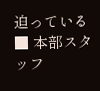迫っている
■ 本部スタッフ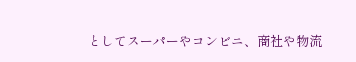としてスーパーやコンビニ、商社や物流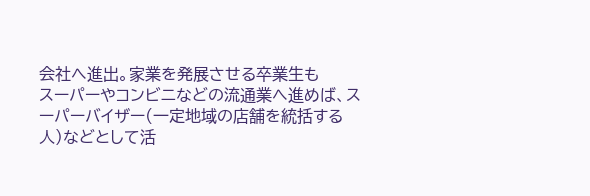会社へ進出。家業を発展させる卒業生も
スーパーやコンビニなどの流通業へ進めば、スーパーバイザー(一定地域の店舗を統括する人)などとして活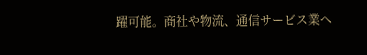躍可能。商社や物流、通信サービス業へ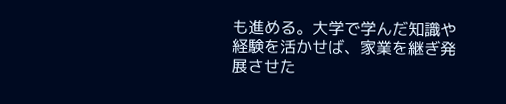も進める。大学で学んだ知識や経験を活かせば、家業を継ぎ発展させた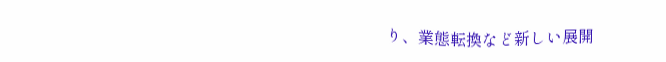り、業態転換など新しい展開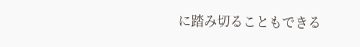に踏み切ることもできる